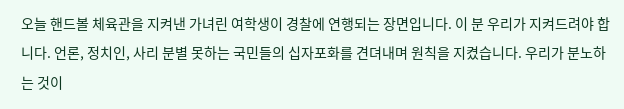오늘 핸드볼 체육관을 지켜낸 가녀린 여학생이 경찰에 연행되는 장면입니다. 이 분 우리가 지켜드려야 합니다. 언론, 정치인, 사리 분별 못하는 국민들의 십자포화를 견뎌내며 원칙을 지켰습니다. 우리가 분노하는 것이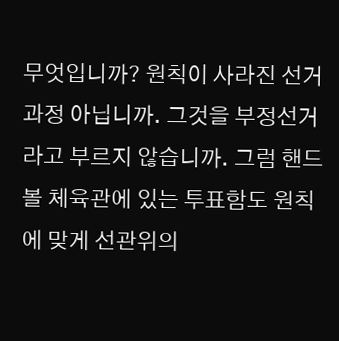무엇입니까? 원칙이 사라진 선거과정 아닙니까. 그것을 부정선거라고 부르지 않습니까. 그럼 핸드볼 체육관에 있는 투표함도 원칙에 맞게 선관위의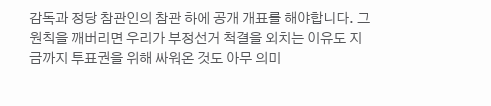감독과 정당 참관인의 참관 하에 공개 개표를 해야합니다. 그 원칙을 깨버리면 우리가 부정선거 척결을 외치는 이유도 지금까지 투표권을 위해 싸워온 것도 아무 의미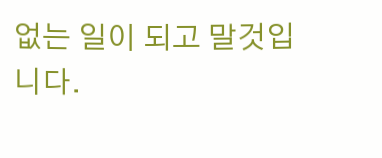없는 일이 되고 말것입니다.